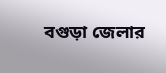বগুড়া জেলার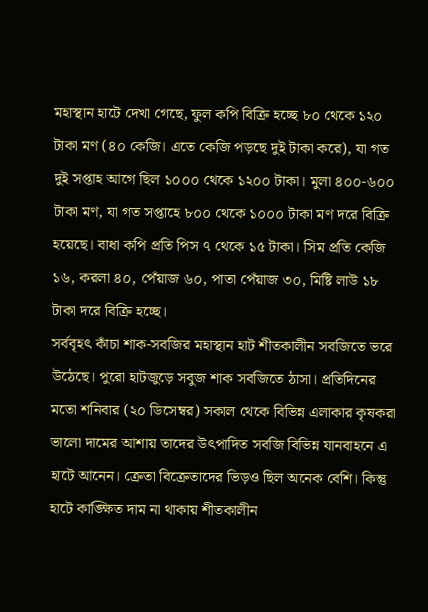মহাস্থান হাটে দেখা গেছে, ফুল কপি বিক্রি হচ্ছে ৮০ থেকে ১২০ টাকা মণ (৪০ কেজি। এতে কেজি পড়ছে দুই টাকা করে), যা গত দুই সপ্তাহ আগে ছিল ১০০০ থেকে ১২০০ টাকা। মুলা ৪০০-৬০০ টাকা মণ, যা গত সপ্তাহে ৮০০ থেকে ১০০০ টাকা মণ দরে বিক্রি হয়েছে। বাধা কপি প্রতি পিস ৭ থেকে ১৫ টাকা। সিম প্রতি কেজি ১৬, করলা ৪০, পেঁয়াজ ৬০, পাতা পেঁয়াজ ৩০, মিষ্টি লাউ ১৮ টাকা দরে বিক্রি হচ্ছে।
সর্ববৃহৎ কাঁচা শাক-সবজির মহাস্থান হাট শীতকালীন সবজিতে ভরে উঠেছে। পুরো হাটজুড়ে সবুজ শাক সবজিতে ঠাসা। প্রতিদিনের মতো শনিবার (২০ ডিসেম্বর) সকাল থেকে বিভিন্ন এলাকার কৃষকরা ভালো দামের আশায় তাদের উৎপাদিত সবজি বিভিন্ন যানবাহনে এ হাটে আনেন। ক্রেতা বিক্রেতাদের ভিড়ও ছিল অনেক বেশি। কিন্তু হাটে কাঙ্ক্ষিত দাম না থাকায় শীতকালীন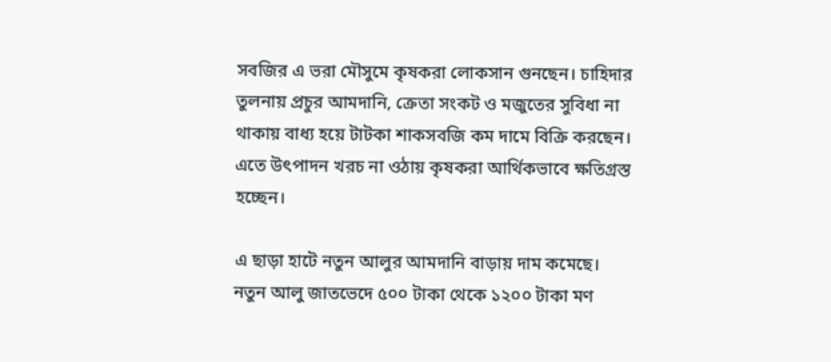সবজির এ ভরা মৌসুমে কৃষকরা লোকসান গুনছেন। চাহিদার তুলনায় প্রচুর আমদানি, ক্রেতা সংকট ও মজুতের সুবিধা না থাকায় বাধ্য হয়ে টাটকা শাকসবজি কম দামে বিক্রি করছেন। এতে উৎপাদন খরচ না ওঠায় কৃষকরা আর্থিকভাবে ক্ষতিগ্রস্ত হচ্ছেন।

এ ছাড়া হাটে নতুন আলুর আমদানি বাড়ায় দাম কমেছে। নতুন আলু জাতভেদে ৫০০ টাকা থেকে ১২০০ টাকা মণ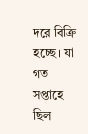দরে বিক্রি হচ্ছে। যা গত সপ্তাহে ছিল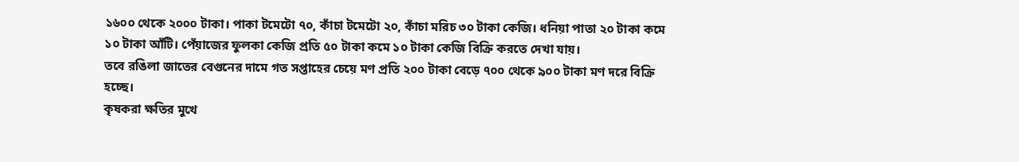১৬০০ থেকে ২০০০ টাকা। পাকা টমেটো ৭০, কাঁচা টমেটো ২০, কাঁচা মরিচ ৩০ টাকা কেজি। ধনিয়া পাতা ২০ টাকা কমে ১০ টাকা আঁটি। পেঁয়াজের ফুলকা কেজি প্রতি ৫০ টাকা কমে ১০ টাকা কেজি বিক্রি করতে দেখা যায়।
তবে রঙিলা জাতের বেগুনের দামে গত সপ্তাহের চেয়ে মণ প্রতি ২০০ টাকা বেড়ে ৭০০ থেকে ৯০০ টাকা মণ দরে বিক্রি হচ্ছে।
কৃষকরা ক্ষতির মুখে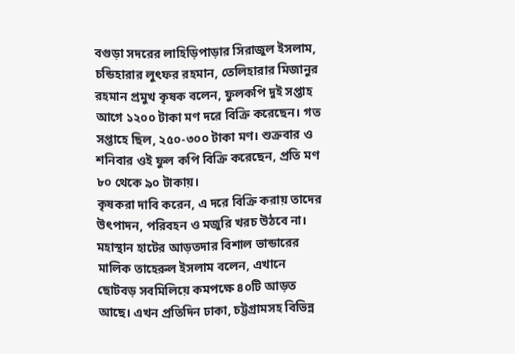বগুড়া সদরের লাহিড়িপাড়ার সিরাজুল ইসলাম, চন্ডিহারার লুৎফর রহমান, তেলিহারার মিজানুর রহমান প্রমুখ কৃষক বলেন, ফুলকপি দুই সপ্তাহ আগে ১২০০ টাকা মণ দরে বিক্রি করেছেন। গত সপ্তাহে ছিল, ২৫০-৩০০ টাকা মণ। শুক্রবার ও শনিবার ওই ফুল কপি বিক্রি করেছেন, প্রতি মণ ৮০ থেকে ৯০ টাকায়।
কৃষকরা দাবি করেন, এ দরে বিক্রি করায় তাদের উৎপাদন, পরিবহন ও মজুরি খরচ উঠবে না।
মহাস্থান হাটের আড়তদার বিশাল ভান্ডারের মালিক তাহেরুল ইসলাম বলেন, এখানে ছোটবড় সবমিলিয়ে কমপক্ষে ৪০টি আড়ত আছে। এখন প্রতিদিন ঢাকা, চট্টগ্রামসহ বিভিন্ন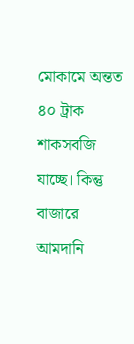মোকামে অন্তত ৪০ ট্রাক শাকসবজি যাচ্ছে। কিন্তু বাজারে আমদানি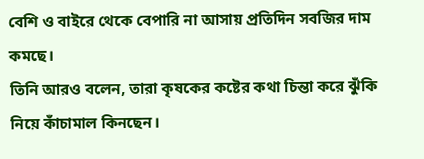বেশি ও বাইরে থেকে বেপারি না আসায় প্রতিদিন সবজির দাম কমছে।
তিনি আরও বলেন, তারা কৃষকের কষ্টের কথা চিন্তা করে ঝুঁকি নিয়ে কাঁচামাল কিনছেন।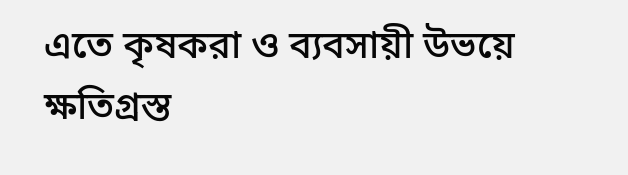এতে কৃষকরা ও ব্যবসায়ী উভয়ে ক্ষতিগ্রস্ত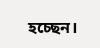হচ্ছেন।